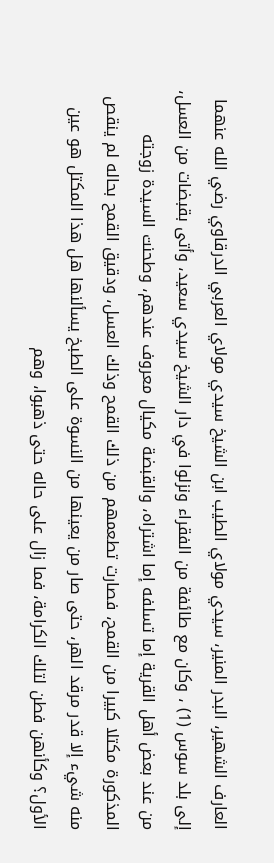العارف الشهير، البدر المنير، سيدي مولاي الطيب ابن الشيخ سيدي مولاي العربي الدرقاوي رضي الله عنهما إلى بلد سوس (1) ، وكان مع طائفة من الفقراء ونزلوا في دار الشيخ سيدي سعيد، وأتى بقبضات من العسل، من عند بعض أهل القرية إما تسلفه إما اشتراه، والقبضة مكيال معروف عندهم، وطحنت السيدة زوجته المذكورة مكتلا كبيرا من القمح، فصارت تطعمهم من ذلك القمح وذلك العسل، ودقيق القمح بحاله لم ينقص منه شيء إلا قدر مرقد الهر، حتى صار من يعينها من النسوة على الطبخ يسألنها هل هذا المكتل هو عين الأول؟ وكأنهن فطن لتلك الكرامة، فما زال على حاله حتى ذهبوا، وهم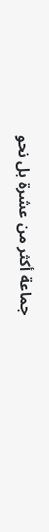جماعة أكثر من عشرة بل نحو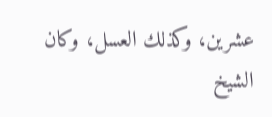عشرين، وكذلك العسل، وكان الشيخ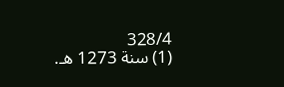328/4
(1) سنة 1273 هـ.